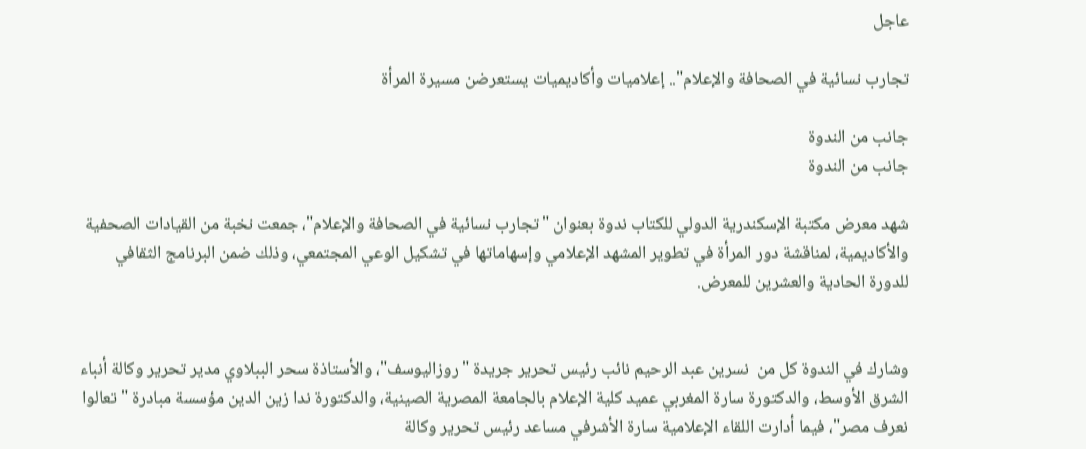عاجل

تجارب نسائية في الصحافة والإعلام".. إعلاميات وأكاديميات يستعرضن مسيرة المرأة

جانب من الندوة
جانب من الندوة

شهد معرض مكتبة الإسكندرية الدولي للكتاب ندوة بعنوان "تجارب نسائية في الصحافة والإعلام"، جمعت نخبة من القيادات الصحفية والأكاديمية، لمناقشة دور المرأة في تطوير المشهد الإعلامي وإسهاماتها في تشكيل الوعي المجتمعي، وذلك ضمن البرنامج الثقافي للدورة الحادية والعشرين للمعرض.


وشارك في الندوة كل من  نسرين عبد الرحيم نائب رئيس تحرير جريدة "روزاليوسف"، والأستاذة سحر الببلاوي مدير تحرير وكالة أنباء الشرق الأوسط، والدكتورة سارة المغربي عميد كلية الإعلام بالجامعة المصرية الصينية، والدكتورة ندا زين الدين مؤسسة مبادرة "تعالوا نعرف مصر"، فيما أدارت اللقاء الإعلامية سارة الأشرفي مساعد رئيس تحرير وكالة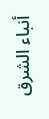أنباء الشرق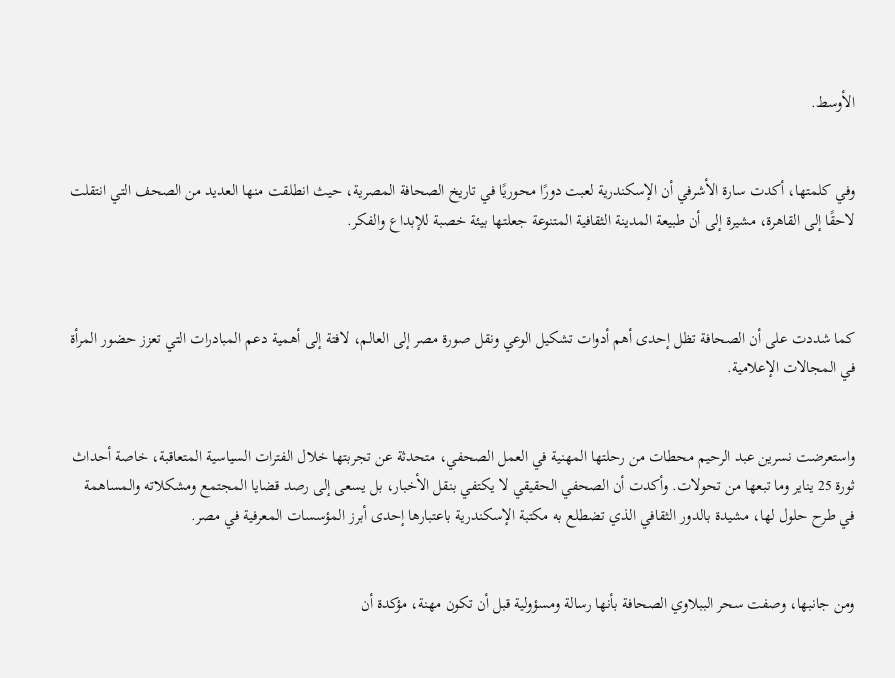الأوسط.


وفي كلمتها، أكدت سارة الأشرفي أن الإسكندرية لعبت دورًا محوريًا في تاريخ الصحافة المصرية، حيث انطلقت منها العديد من الصحف التي انتقلت لاحقًا إلى القاهرة، مشيرة إلى أن طبيعة المدينة الثقافية المتنوعة جعلتها بيئة خصبة للإبداع والفكر.



كما شددت على أن الصحافة تظل إحدى أهم أدوات تشكيل الوعي ونقل صورة مصر إلى العالم، لافتة إلى أهمية دعم المبادرات التي تعزز حضور المرأة في المجالات الإعلامية.


واستعرضت نسرين عبد الرحيم محطات من رحلتها المهنية في العمل الصحفي، متحدثة عن تجربتها خلال الفترات السياسية المتعاقبة، خاصة أحداث ثورة 25 يناير وما تبعها من تحولات. وأكدت أن الصحفي الحقيقي لا يكتفي بنقل الأخبار، بل يسعى إلى رصد قضايا المجتمع ومشكلاته والمساهمة في طرح حلول لها، مشيدة بالدور الثقافي الذي تضطلع به مكتبة الإسكندرية باعتبارها إحدى أبرز المؤسسات المعرفية في مصر.


ومن جانبها، وصفت سحر الببلاوي الصحافة بأنها رسالة ومسؤولية قبل أن تكون مهنة، مؤكدة أن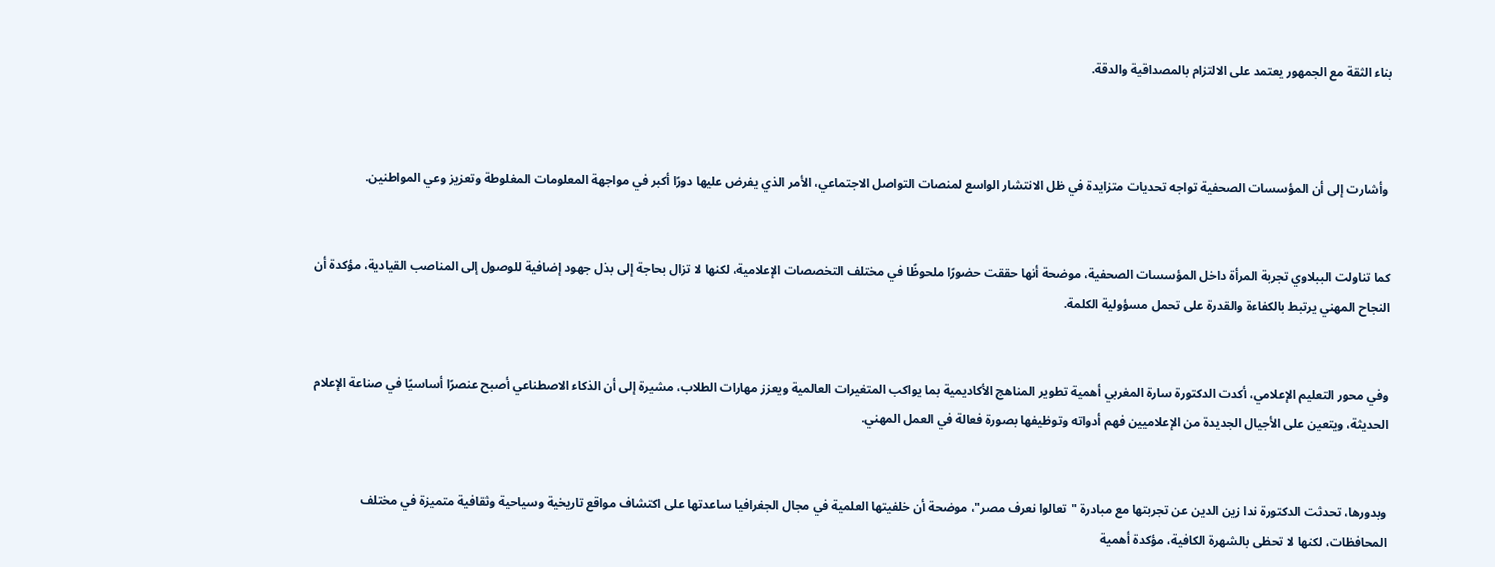بناء الثقة مع الجمهور يعتمد على الالتزام بالمصداقية والدقة.



 وأشارت إلى أن المؤسسات الصحفية تواجه تحديات متزايدة في ظل الانتشار الواسع لمنصات التواصل الاجتماعي، الأمر الذي يفرض عليها دورًا أكبر في مواجهة المعلومات المغلوطة وتعزيز وعي المواطنين.


كما تناولت الببلاوي تجربة المرأة داخل المؤسسات الصحفية، موضحة أنها حققت حضورًا ملحوظًا في مختلف التخصصات الإعلامية، لكنها لا تزال بحاجة إلى بذل جهود إضافية للوصول إلى المناصب القيادية، مؤكدة أن النجاح المهني يرتبط بالكفاءة والقدرة على تحمل مسؤولية الكلمة.


وفي محور التعليم الإعلامي، أكدت الدكتورة سارة المغربي أهمية تطوير المناهج الأكاديمية بما يواكب المتغيرات العالمية ويعزز مهارات الطلاب، مشيرة إلى أن الذكاء الاصطناعي أصبح عنصرًا أساسيًا في صناعة الإعلام الحديثة، ويتعين على الأجيال الجديدة من الإعلاميين فهم أدواته وتوظيفها بصورة فعالة في العمل المهني.


وبدورها، تحدثت الدكتورة ندا زين الدين عن تجربتها مع مبادرة "تعالوا نعرف مصر"، موضحة أن خلفيتها العلمية في مجال الجغرافيا ساعدتها على اكتشاف مواقع تاريخية وسياحية وثقافية متميزة في مختلف المحافظات، لكنها لا تحظى بالشهرة الكافية، مؤكدة أهمية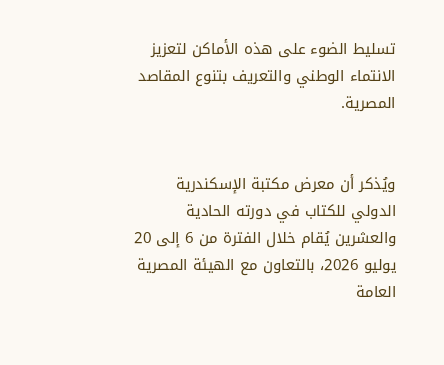تسليط الضوء على هذه الأماكن لتعزيز الانتماء الوطني والتعريف بتنوع المقاصد المصرية.


ويُذكر أن معرض مكتبة الإسكندرية الدولي للكتاب في دورته الحادية والعشرين يُقام خلال الفترة من 6 إلى 20 يوليو 2026، بالتعاون مع الهيئة المصرية العامة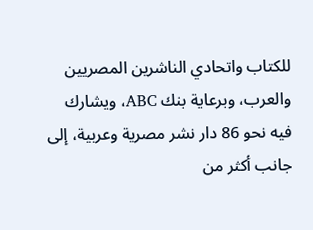للكتاب واتحادي الناشرين المصريين والعرب، وبرعاية بنك ABC، ويشارك فيه نحو 86 دار نشر مصرية وعربية، إلى جانب أكثر من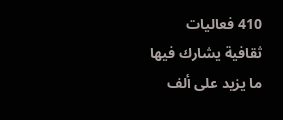410 فعاليات ثقافية يشارك فيها ما يزيد على ألف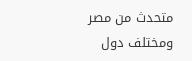متحدث من مصر ومختلف دول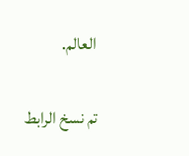العالم.

تم نسخ الرابط